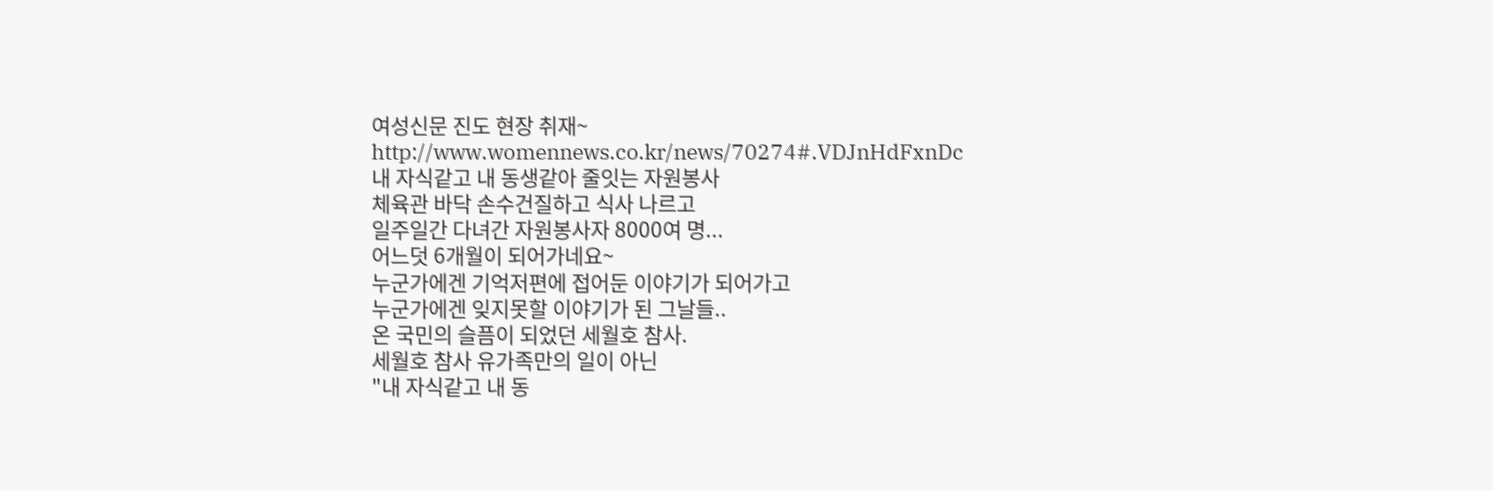여성신문 진도 현장 취재~
http://www.womennews.co.kr/news/70274#.VDJnHdFxnDc
내 자식같고 내 동생같아 줄잇는 자원봉사
체육관 바닥 손수건질하고 식사 나르고
일주일간 다녀간 자원봉사자 8000여 명...
어느덧 6개월이 되어가네요~
누군가에겐 기억저편에 접어둔 이야기가 되어가고
누군가에겐 잊지못할 이야기가 된 그날들..
온 국민의 슬픔이 되었던 세월호 참사.
세월호 참사 유가족만의 일이 아닌
"내 자식같고 내 동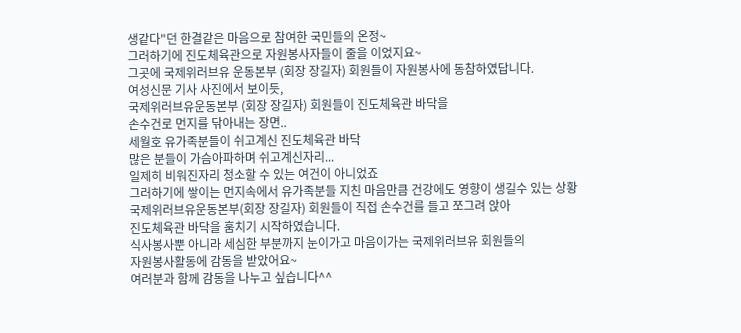생같다"던 한결같은 마음으로 참여한 국민들의 온정~
그러하기에 진도체육관으로 자원봉사자들이 줄을 이었지요~
그곳에 국제위러브유 운동본부 (회장 장길자) 회원들이 자원봉사에 동참하였답니다.
여성신문 기사 사진에서 보이듯,
국제위러브유운동본부 (회장 장길자) 회원들이 진도체육관 바닥을
손수건로 먼지를 닦아내는 장면..
세월호 유가족분들이 쉬고계신 진도체육관 바닥
많은 분들이 가슴아파하며 쉬고계신자리...
일제히 비워진자리 청소할 수 있는 여건이 아니었죠
그러하기에 쌓이는 먼지속에서 유가족분들 지친 마음만큼 건강에도 영향이 생길수 있는 상황
국제위러브유운동본부(회장 장길자) 회원들이 직접 손수건를 들고 쪼그려 앉아
진도체육관 바닥을 훔치기 시작하였습니다.
식사봉사뿐 아니라 세심한 부분까지 눈이가고 마음이가는 국제위러브유 회원들의
자원봉사활동에 감동을 받았어요~
여러분과 함께 감동을 나누고 싶습니다^^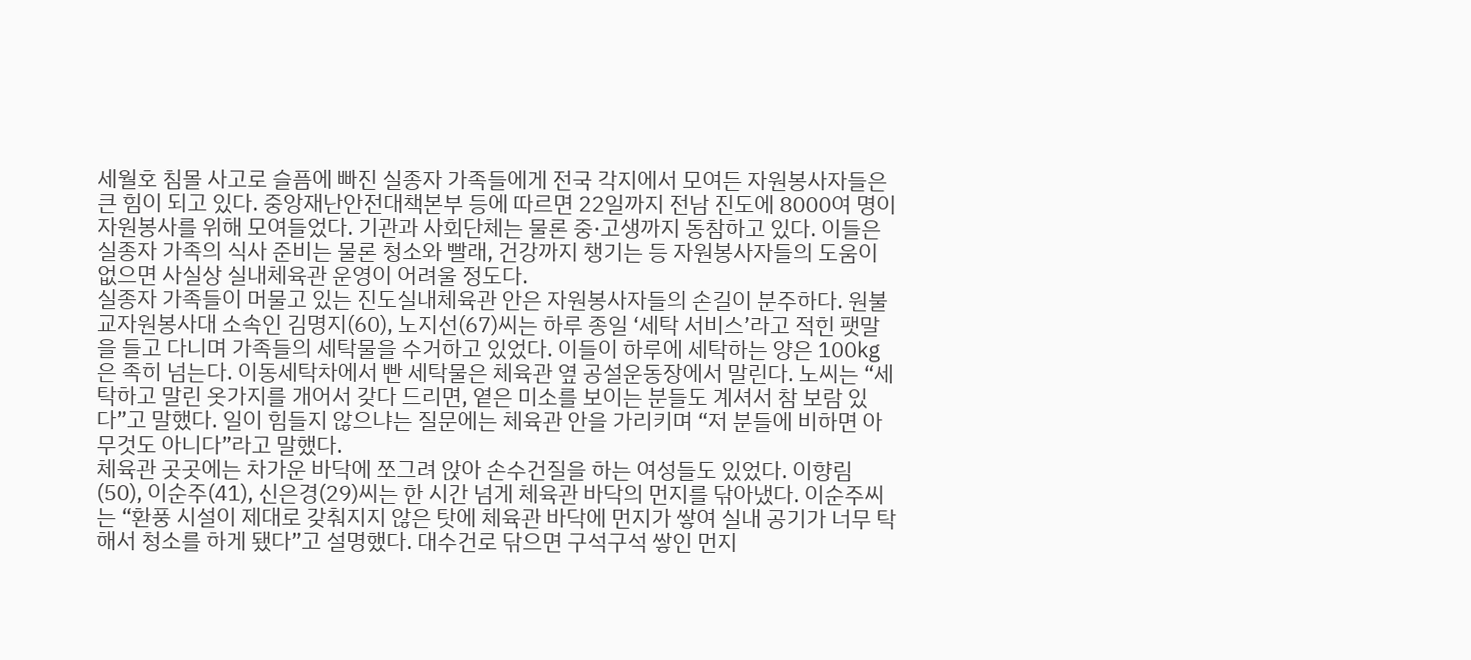세월호 침몰 사고로 슬픔에 빠진 실종자 가족들에게 전국 각지에서 모여든 자원봉사자들은 큰 힘이 되고 있다. 중앙재난안전대책본부 등에 따르면 22일까지 전남 진도에 8000여 명이 자원봉사를 위해 모여들었다. 기관과 사회단체는 물론 중·고생까지 동참하고 있다. 이들은 실종자 가족의 식사 준비는 물론 청소와 빨래, 건강까지 챙기는 등 자원봉사자들의 도움이 없으면 사실상 실내체육관 운영이 어려울 정도다.
실종자 가족들이 머물고 있는 진도실내체육관 안은 자원봉사자들의 손길이 분주하다. 원불교자원봉사대 소속인 김명지(60), 노지선(67)씨는 하루 종일 ‘세탁 서비스’라고 적힌 팻말을 들고 다니며 가족들의 세탁물을 수거하고 있었다. 이들이 하루에 세탁하는 양은 100㎏은 족히 넘는다. 이동세탁차에서 빤 세탁물은 체육관 옆 공설운동장에서 말린다. 노씨는 “세탁하고 말린 옷가지를 개어서 갖다 드리면, 옅은 미소를 보이는 분들도 계셔서 참 보람 있다”고 말했다. 일이 힘들지 않으냐는 질문에는 체육관 안을 가리키며 “저 분들에 비하면 아무것도 아니다”라고 말했다.
체육관 곳곳에는 차가운 바닥에 쪼그려 앉아 손수건질을 하는 여성들도 있었다. 이향림(50), 이순주(41), 신은경(29)씨는 한 시간 넘게 체육관 바닥의 먼지를 닦아냈다. 이순주씨는 “환풍 시설이 제대로 갖춰지지 않은 탓에 체육관 바닥에 먼지가 쌓여 실내 공기가 너무 탁해서 청소를 하게 됐다”고 설명했다. 대수건로 닦으면 구석구석 쌓인 먼지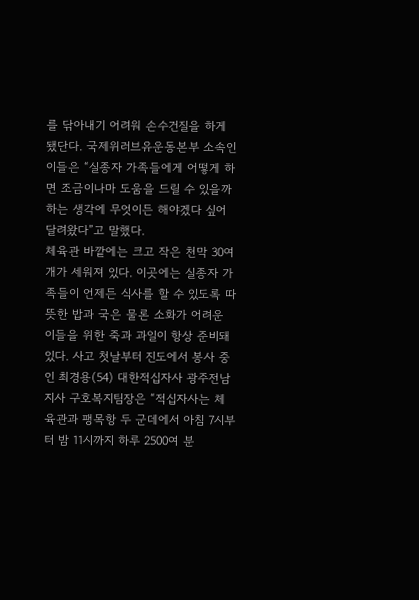를 닦아내기 어려워 손수건질을 하게 됐단다. 국제위러브유운동본부 소속인 이들은 “실종자 가족들에게 어떻게 하면 조금이나마 도움을 드릴 수 있을까 하는 생각에 무엇이든 해야겠다 싶어 달려왔다”고 말했다.
체육관 바깥에는 크고 작은 천막 30여 개가 세워져 있다. 이곳에는 실종자 가족들이 언제든 식사를 할 수 있도록 따뜻한 밥과 국은 물론 소화가 어려운 이들을 위한 죽과 과일이 항상 준비돼 있다. 사고 첫날부터 진도에서 봉사 중인 최경용(54) 대한적십자사 광주전남지사 구호복지팀장은 “적십자사는 체육관과 팽목항 두 군데에서 아침 7시부터 밤 11시까지 하루 2500여 분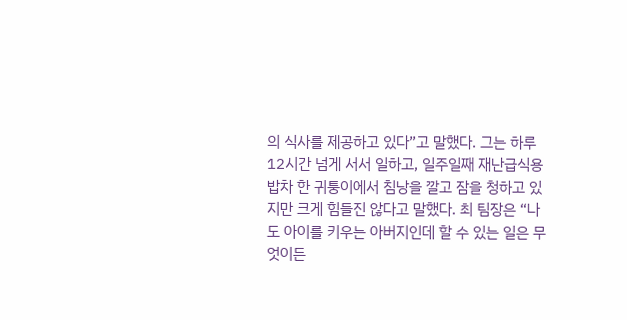의 식사를 제공하고 있다”고 말했다. 그는 하루 12시간 넘게 서서 일하고, 일주일째 재난급식용 밥차 한 귀퉁이에서 침낭을 깔고 잠을 청하고 있지만 크게 힘들진 않다고 말했다. 최 팀장은 “나도 아이를 키우는 아버지인데 할 수 있는 일은 무엇이든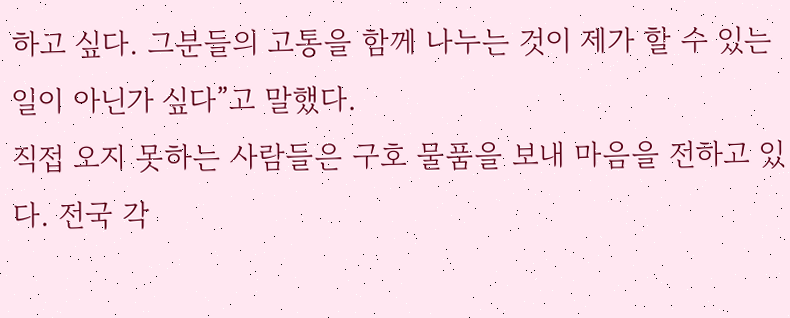하고 싶다. 그분들의 고통을 함께 나누는 것이 제가 할 수 있는 일이 아닌가 싶다”고 말했다.
직접 오지 못하는 사람들은 구호 물품을 보내 마음을 전하고 있다. 전국 각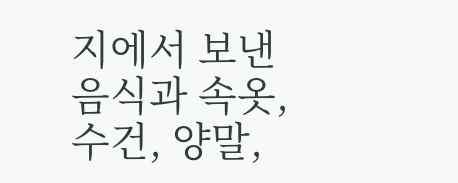지에서 보낸 음식과 속옷, 수건, 양말,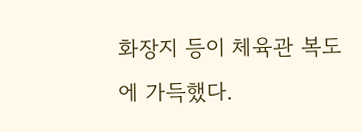화장지 등이 체육관 복도에 가득했다.